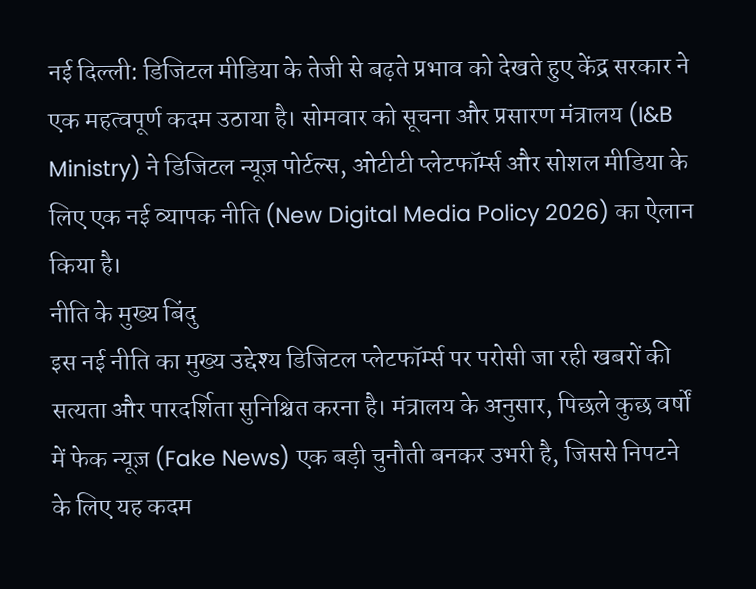नई दिल्ली: डिजिटल मीडिया के तेजी से बढ़ते प्रभाव को देखते हुए केंद्र सरकार ने एक महत्वपूर्ण कदम उठाया है। सोमवार को सूचना और प्रसारण मंत्रालय (I&B Ministry) ने डिजिटल न्यूज़ पोर्टल्स, ओटीटी प्लेटफॉर्म्स और सोशल मीडिया के लिए एक नई व्यापक नीति (New Digital Media Policy 2026) का ऐलान किया है।
नीति के मुख्य बिंदु
इस नई नीति का मुख्य उद्देश्य डिजिटल प्लेटफॉर्म्स पर परोसी जा रही खबरों की सत्यता और पारदर्शिता सुनिश्चित करना है। मंत्रालय के अनुसार, पिछले कुछ वर्षों में फेक न्यूज़ (Fake News) एक बड़ी चुनौती बनकर उभरी है, जिससे निपटने के लिए यह कदम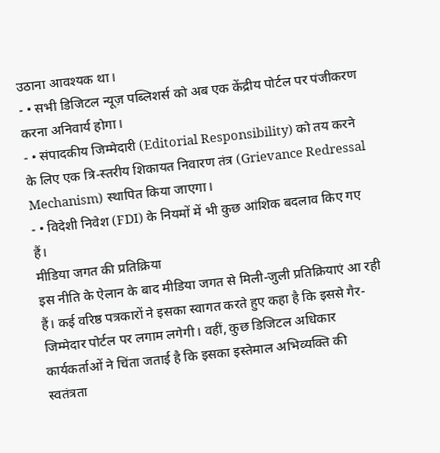उठाना आवश्यक था।
- • सभी डिजिटल न्यूज़ पब्लिशर्स को अब एक केंद्रीय पोर्टल पर पंजीकरण करना अनिवार्य होगा।
- • संपादकीय जिम्मेदारी (Editorial Responsibility) को तय करने के लिए एक त्रि-स्तरीय शिकायत निवारण तंत्र (Grievance Redressal Mechanism) स्थापित किया जाएगा।
- • विदेशी निवेश (FDI) के नियमों में भी कुछ आंशिक बदलाव किए गए हैं।
मीडिया जगत की प्रतिक्रिया
इस नीति के ऐलान के बाद मीडिया जगत से मिली-जुली प्रतिक्रियाएं आ रही हैं। कई वरिष्ठ पत्रकारों ने इसका स्वागत करते हुए कहा है कि इससे गैर-जिम्मेदार पोर्टल पर लगाम लगेगी। वहीं, कुछ डिजिटल अधिकार कार्यकर्ताओं ने चिंता जताई है कि इसका इस्तेमाल अभिव्यक्ति की स्वतंत्रता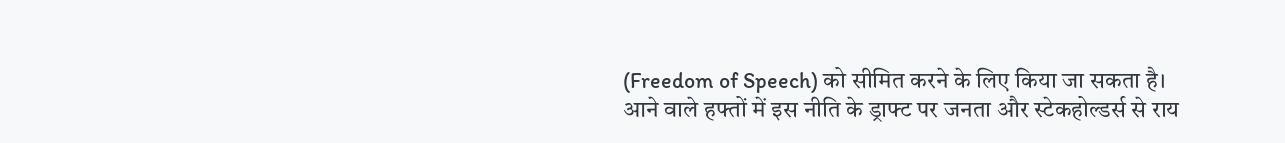(Freedom of Speech) को सीमित करने के लिए किया जा सकता है।
आने वाले हफ्तों में इस नीति के ड्राफ्ट पर जनता और स्टेकहोल्डर्स से राय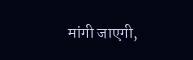मांगी जाएगी,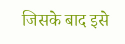जिसके बाद इसे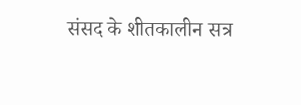संसद के शीतकालीन सत्र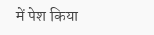में पेश किया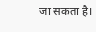जा सकता है।